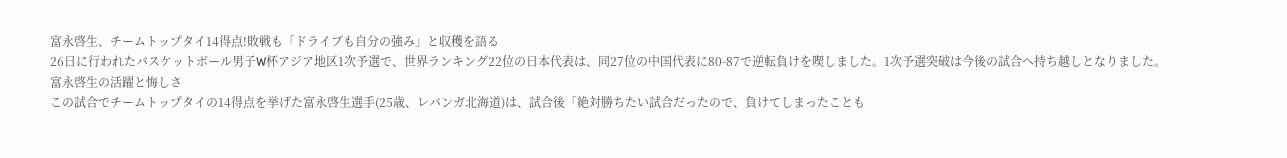富永啓生、チームトップタイ14得点!敗戦も「ドライブも自分の強み」と収穫を語る
26日に行われたバスケットボール男子W杯アジア地区1次予選で、世界ランキング22位の日本代表は、同27位の中国代表に80-87で逆転負けを喫しました。1次予選突破は今後の試合へ持ち越しとなりました。
富永啓生の活躍と悔しさ
この試合でチームトップタイの14得点を挙げた富永啓生選手(25歳、レバンガ北海道)は、試合後「絶対勝ちたい試合だったので、負けてしまったことも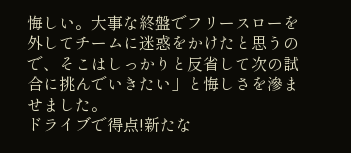悔しい。大事な終盤でフリースローを外してチームに迷惑をかけたと思うので、そこはしっかりと反省して次の試合に挑んでいきたい」と悔しさを滲ませました。
ドライブで得点!新たな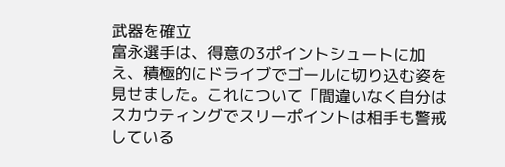武器を確立
富永選手は、得意の3ポイントシュートに加え、積極的にドライブでゴールに切り込む姿を見せました。これについて「間違いなく自分はスカウティングでスリーポイントは相手も警戒している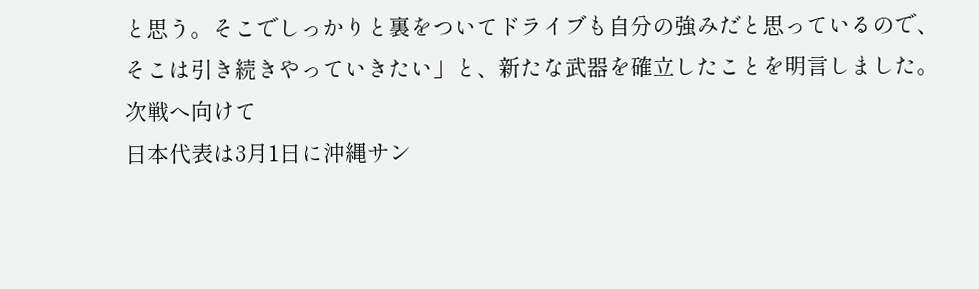と思う。そこでしっかりと裏をついてドライブも自分の強みだと思っているので、そこは引き続きやっていきたい」と、新たな武器を確立したことを明言しました。
次戦へ向けて
日本代表は3月1日に沖縄サン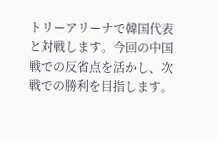トリーアリーナで韓国代表と対戦します。今回の中国戦での反省点を活かし、次戦での勝利を目指します。